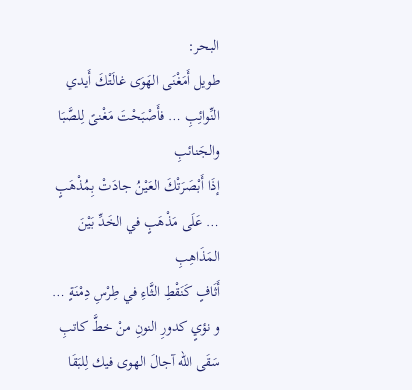البحر:
طويل أَمَغْنَى الهَوَى غالَتْكَ أَيدي النِّوائِبِ … فأَصْبَحْتَ مَغْنىً لِلصَّبَا والجَنائبِ
إذَا أَبْصَرَتْكَ العَيْنُ جادَتْ بِمُذْهَبٍ … عَلَى مَذْهَبٍ في الخَدِّ بَيْنَ المَذَاهِبِ
أَثَافٍ كَنَقْطِ الثَّاءِ في طِرْسِ دِمْنَةٍ … و نؤيٍ كدورِ النونِ منْ خطَّ كاتبِ
سَقَى الله آجالَ الهوى فيك لِلبَقَا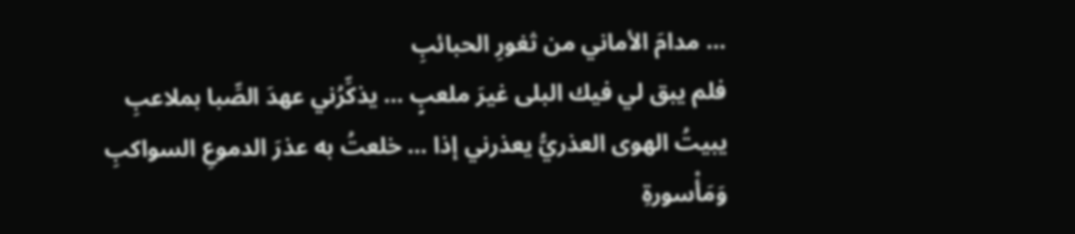… مدامَ الأماني من ثغورِ الحبائبِ
فلم يبق لي فيك البلى غيرَ ملعبٍ … يذكِّرُني عهدَ الصِّبا بملاعبِ
يبيتُ الهوى العذريُّ يعذرني إذا … خلعتُ به عذرَ الدموعِ السواكبِ
وَمَأْسورةِ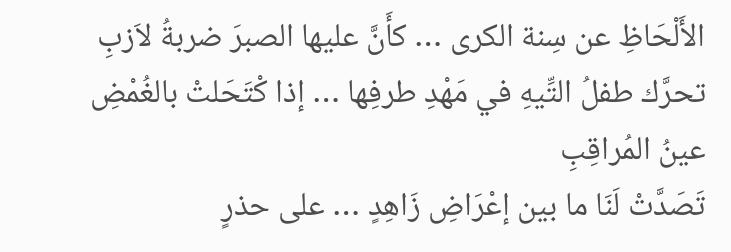الأَلْحَاظِ عن سِنة الكرى … كأَنَّ عليها الصبرَ ضربةُ لاَزبِ
تحرَّك طفلُ التِّيهِ في مَهْدِ طرفِها … إذا كْتَحَلتْ بالغُمْضِ عينُ المُراقِبِ
تَصَدَّتْ لَنَا ما بين إعْرَاضِ زَاهِدٍ … على حذرٍ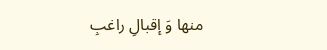منها وَ إقبالِ راغبِ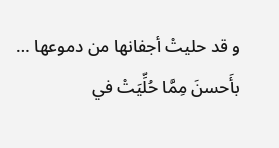و قد حليتْ أجفانها من دموعها … بأَحسنَ مِمَّا حُلِّيَتْ في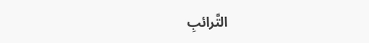التَّرائبِ